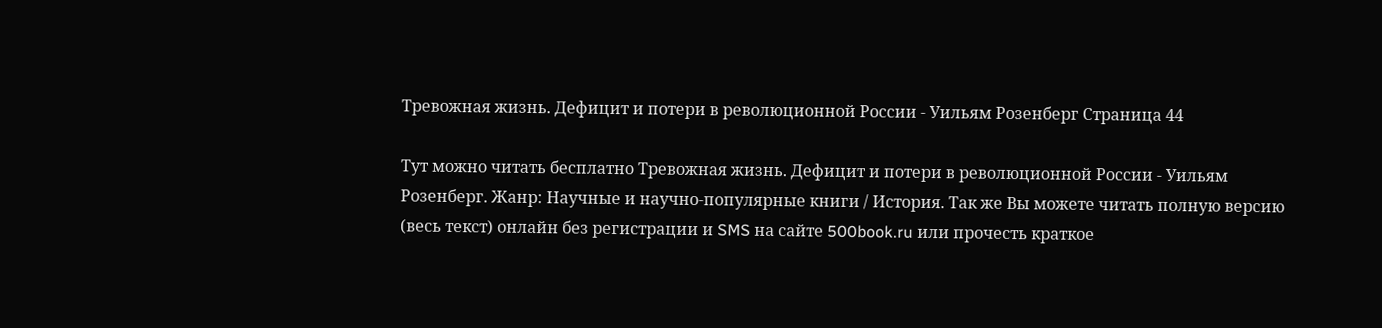Тревожная жизнь. Дефицит и потери в революционной России - Уильям Розенберг Страница 44

Тут можно читать бесплатно Тревожная жизнь. Дефицит и потери в революционной России - Уильям Розенберг. Жанр: Научные и научно-популярные книги / История. Так же Вы можете читать полную версию (весь текст) онлайн без регистрации и SMS на сайте 500book.ru или прочесть краткое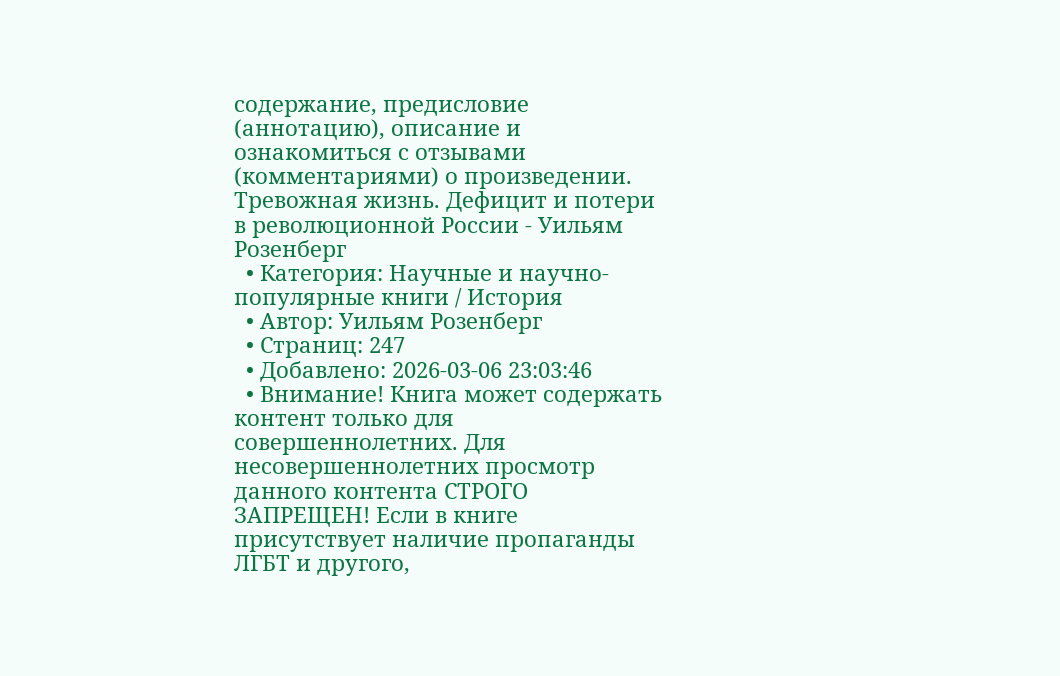содержание, предисловие (аннотацию), описание и ознакомиться с отзывами (комментариями) о произведении.
Тревожная жизнь. Дефицит и потери в революционной России - Уильям Розенберг
  • Категория: Научные и научно-популярные книги / История
  • Автор: Уильям Розенберг
  • Страниц: 247
  • Добавлено: 2026-03-06 23:03:46
  • Внимание! Книга может содержать контент только для совершеннолетних. Для несовершеннолетних просмотр данного контента СТРОГО ЗАПРЕЩЕН! Если в книге присутствует наличие пропаганды ЛГБТ и другого,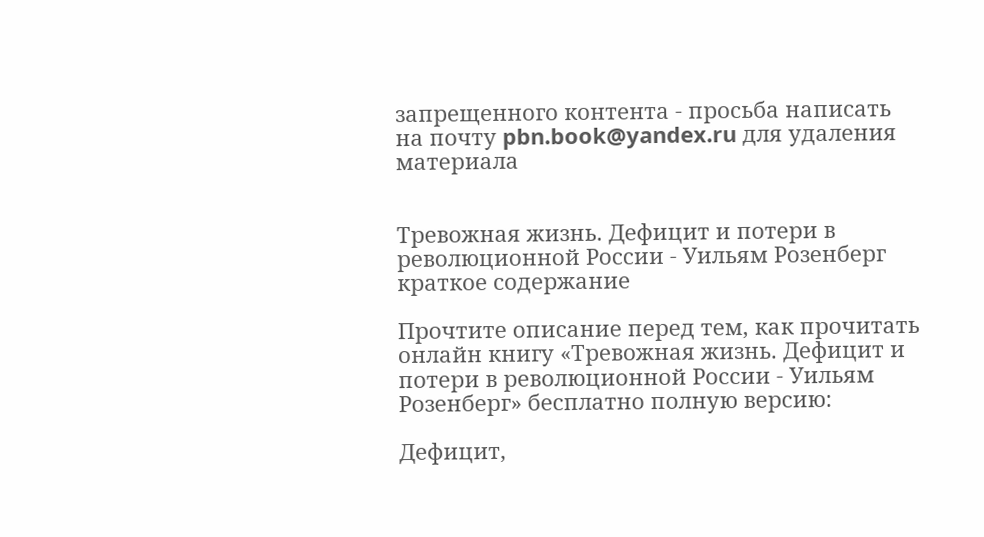запрещенного контента - просьба написать на почту pbn.book@yandex.ru для удаления материала


Тревожная жизнь. Дефицит и потери в революционной России - Уильям Розенберг краткое содержание

Прочтите описание перед тем, как прочитать онлайн книгу «Тревожная жизнь. Дефицит и потери в революционной России - Уильям Розенберг» бесплатно полную версию:

Дефицит,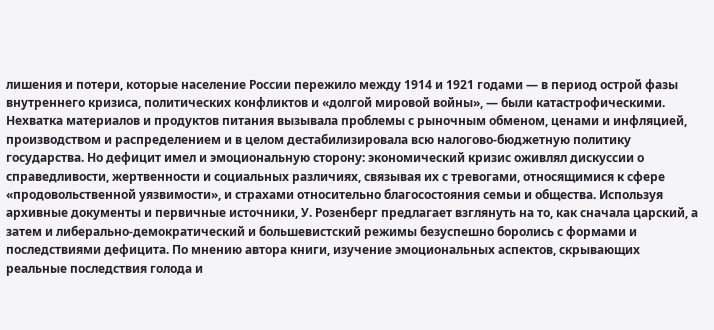лишения и потери, которые население России пережило между 1914 и 1921 годами — в период острой фазы внутреннего кризиса, политических конфликтов и «долгой мировой войны», — были катастрофическими. Нехватка материалов и продуктов питания вызывала проблемы с рыночным обменом, ценами и инфляцией, производством и распределением и в целом дестабилизировала всю налогово-бюджетную политику государства. Но дефицит имел и эмоциональную сторону: экономический кризис оживлял дискуссии о справедливости, жертвенности и социальных различиях, связывая их с тревогами, относящимися к сфере «продовольственной уязвимости», и страхами относительно благосостояния семьи и общества. Используя архивные документы и первичные источники, У. Розенберг предлагает взглянуть на то, как сначала царский, а затем и либерально-демократический и большевистский режимы безуспешно боролись с формами и последствиями дефицита. По мнению автора книги, изучение эмоциональных аспектов, скрывающих реальные последствия голода и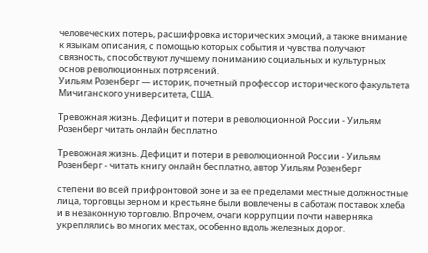человеческих потерь, расшифровка исторических эмоций, а также внимание к языкам описания, с помощью которых события и чувства получают связность, способствуют лучшему пониманию социальных и культурных основ революционных потрясений.
Уильям Розенберг — историк, почетный профессор исторического факультета Мичиганского университета, США.

Тревожная жизнь. Дефицит и потери в революционной России - Уильям Розенберг читать онлайн бесплатно

Тревожная жизнь. Дефицит и потери в революционной России - Уильям Розенберг - читать книгу онлайн бесплатно, автор Уильям Розенберг

степени во всей прифронтовой зоне и за ее пределами местные должностные лица, торговцы зерном и крестьяне были вовлечены в саботаж поставок хлеба и в незаконную торговлю. Впрочем, очаги коррупции почти наверняка укреплялись во многих местах, особенно вдоль железных дорог.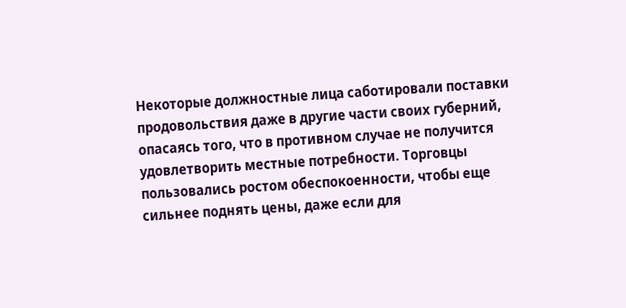Некоторые должностные лица саботировали поставки продовольствия даже в другие части своих губерний, опасаясь того, что в противном случае не получится удовлетворить местные потребности. Торговцы пользовались ростом обеспокоенности, чтобы еще сильнее поднять цены, даже если для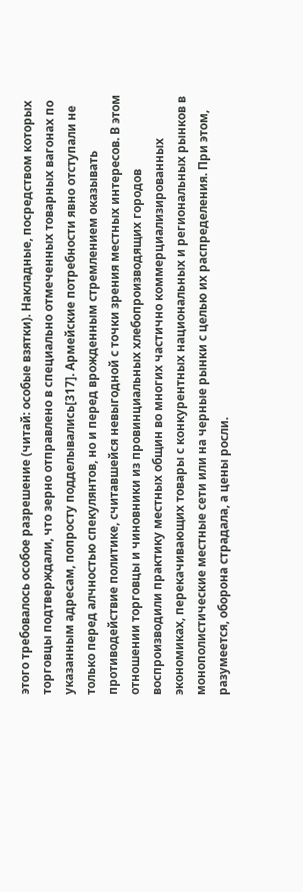этого требовалось особое разрешение (читай: особые взятки). Накладные, посредством которых торговцы подтверждали, что зерно отправлено в специально отмеченных товарных вагонах по указанным адресам, попросту подделывались[317]. Армейские потребности явно отступали не только перед алчностью спекулянтов, но и перед врожденным стремлением оказывать противодействие политике, считавшейся невыгодной с точки зрения местных интересов. В этом отношении торговцы и чиновники из провинциальных хлебопроизводящих городов воспроизводили практику местных общин во многих частично коммерциализированных экономиках, перекачивающих товары с конкурентных национальных и региональных рынков в монополистические местные сети или на черные рынки с целью их распределения. При этом, разумеется, оборона страдала, а цены росли.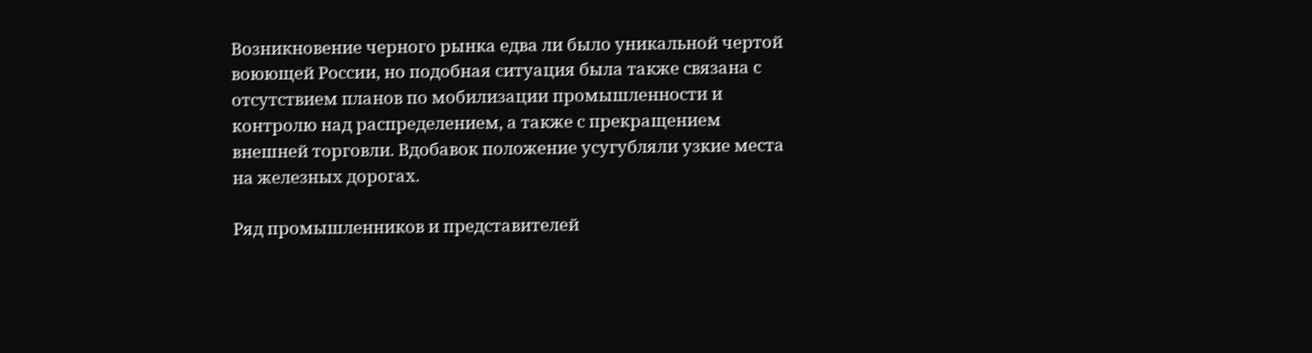Возникновение черного рынка едва ли было уникальной чертой воюющей России, но подобная ситуация была также связана с отсутствием планов по мобилизации промышленности и контролю над распределением, а также с прекращением внешней торговли. Вдобавок положение усугубляли узкие места на железных дорогах.

Ряд промышленников и представителей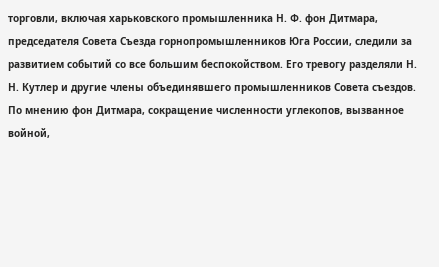торговли, включая харьковского промышленника Н. Ф. фон Дитмара, председателя Совета Съезда горнопромышленников Юга России, следили за развитием событий со все большим беспокойством. Его тревогу разделяли Н. Н. Кутлер и другие члены объединявшего промышленников Совета съездов. По мнению фон Дитмара, сокращение численности углекопов, вызванное войной,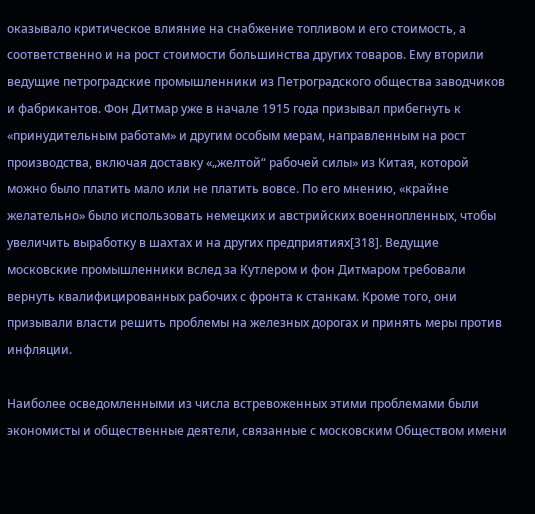оказывало критическое влияние на снабжение топливом и его стоимость, а соответственно и на рост стоимости большинства других товаров. Ему вторили ведущие петроградские промышленники из Петроградского общества заводчиков и фабрикантов. Фон Дитмар уже в начале 1915 года призывал прибегнуть к «принудительным работам» и другим особым мерам, направленным на рост производства, включая доставку «„желтой“ рабочей силы» из Китая, которой можно было платить мало или не платить вовсе. По его мнению, «крайне желательно» было использовать немецких и австрийских военнопленных, чтобы увеличить выработку в шахтах и на других предприятиях[318]. Ведущие московские промышленники вслед за Кутлером и фон Дитмаром требовали вернуть квалифицированных рабочих с фронта к станкам. Кроме того, они призывали власти решить проблемы на железных дорогах и принять меры против инфляции.

Наиболее осведомленными из числа встревоженных этими проблемами были экономисты и общественные деятели, связанные с московским Обществом имени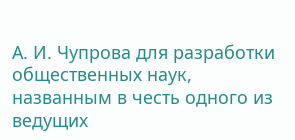А. И. Чупрова для разработки общественных наук, названным в честь одного из ведущих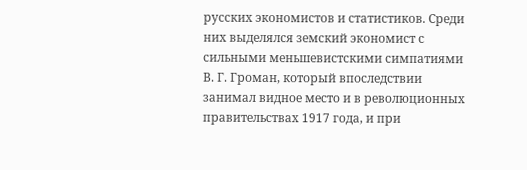русских экономистов и статистиков. Среди них выделялся земский экономист с сильными меньшевистскими симпатиями В. Г. Громан, который впоследствии занимал видное место и в революционных правительствах 1917 года, и при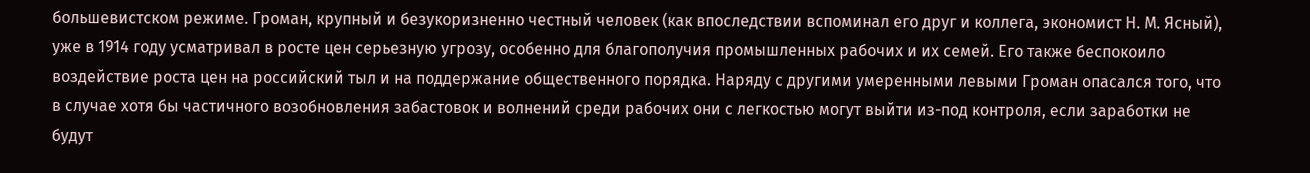большевистском режиме. Громан, крупный и безукоризненно честный человек (как впоследствии вспоминал его друг и коллега, экономист Н. М. Ясный), уже в 1914 году усматривал в росте цен серьезную угрозу, особенно для благополучия промышленных рабочих и их семей. Его также беспокоило воздействие роста цен на российский тыл и на поддержание общественного порядка. Наряду с другими умеренными левыми Громан опасался того, что в случае хотя бы частичного возобновления забастовок и волнений среди рабочих они с легкостью могут выйти из-под контроля, если заработки не будут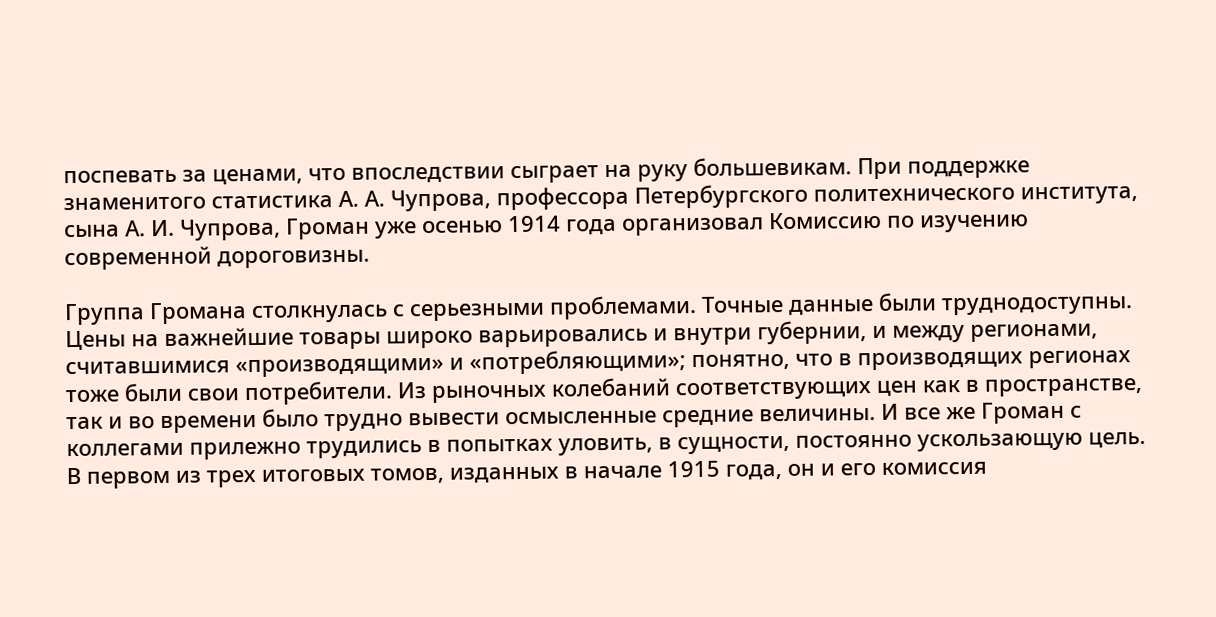поспевать за ценами, что впоследствии сыграет на руку большевикам. При поддержке знаменитого статистика А. А. Чупрова, профессора Петербургского политехнического института, сына А. И. Чупрова, Громан уже осенью 1914 года организовал Комиссию по изучению современной дороговизны.

Группа Громана столкнулась с серьезными проблемами. Точные данные были труднодоступны. Цены на важнейшие товары широко варьировались и внутри губернии, и между регионами, считавшимися «производящими» и «потребляющими»; понятно, что в производящих регионах тоже были свои потребители. Из рыночных колебаний соответствующих цен как в пространстве, так и во времени было трудно вывести осмысленные средние величины. И все же Громан с коллегами прилежно трудились в попытках уловить, в сущности, постоянно ускользающую цель. В первом из трех итоговых томов, изданных в начале 1915 года, он и его комиссия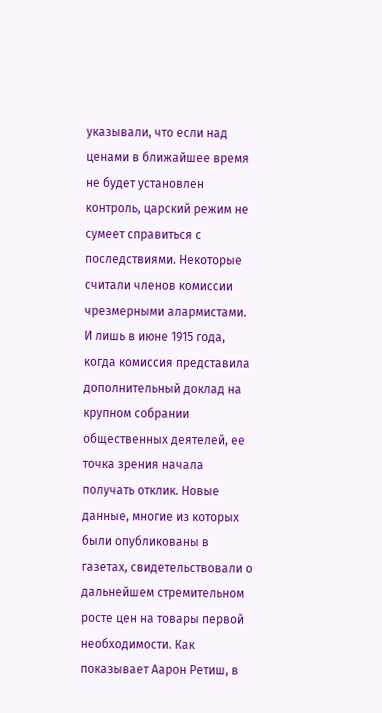указывали, что если над ценами в ближайшее время не будет установлен контроль, царский режим не сумеет справиться с последствиями. Некоторые считали членов комиссии чрезмерными алармистами. И лишь в июне 1915 года, когда комиссия представила дополнительный доклад на крупном собрании общественных деятелей, ее точка зрения начала получать отклик. Новые данные, многие из которых были опубликованы в газетах, свидетельствовали о дальнейшем стремительном росте цен на товары первой необходимости. Как показывает Аарон Ретиш, в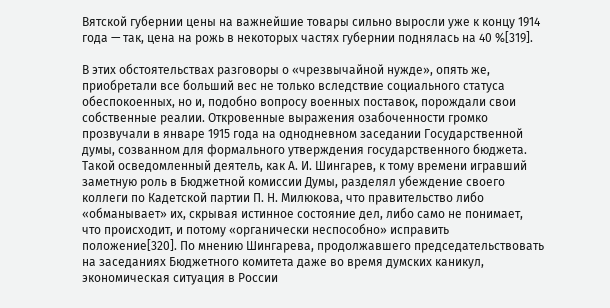Вятской губернии цены на важнейшие товары сильно выросли уже к концу 1914 года — так, цена на рожь в некоторых частях губернии поднялась на 40 %[319].

В этих обстоятельствах разговоры о «чрезвычайной нужде», опять же, приобретали все больший вес не только вследствие социального статуса обеспокоенных, но и, подобно вопросу военных поставок, порождали свои собственные реалии. Откровенные выражения озабоченности громко прозвучали в январе 1915 года на однодневном заседании Государственной думы, созванном для формального утверждения государственного бюджета. Такой осведомленный деятель, как А. И. Шингарев, к тому времени игравший заметную роль в Бюджетной комиссии Думы, разделял убеждение своего коллеги по Кадетской партии П. Н. Милюкова, что правительство либо «обманывает» их, скрывая истинное состояние дел, либо само не понимает, что происходит, и потому «органически неспособно» исправить положение[320]. По мнению Шингарева, продолжавшего председательствовать на заседаниях Бюджетного комитета даже во время думских каникул, экономическая ситуация в России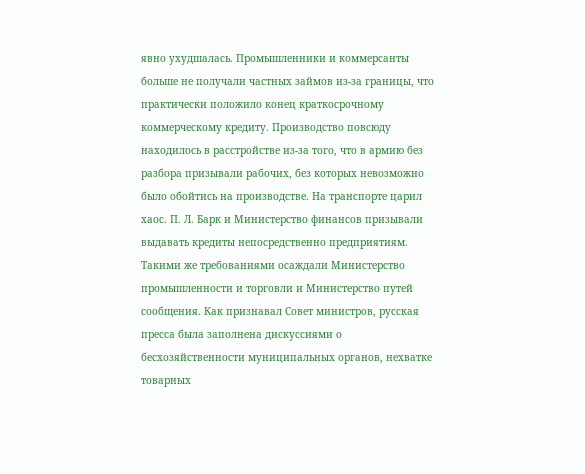явно ухудшалась. Промышленники и коммерсанты больше не получали частных займов из-за границы, что практически положило конец краткосрочному коммерческому кредиту. Производство повсюду находилось в расстройстве из-за того, что в армию без разбора призывали рабочих, без которых невозможно было обойтись на производстве. На транспорте царил хаос. П. Л. Барк и Министерство финансов призывали выдавать кредиты непосредственно предприятиям. Такими же требованиями осаждали Министерство промышленности и торговли и Министерство путей сообщения. Как признавал Совет министров, русская пресса была заполнена дискуссиями о бесхозяйственности муниципальных органов, нехватке товарных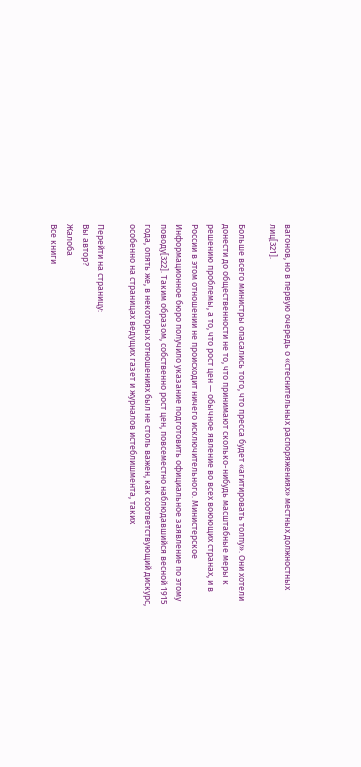вагонов, но в первую очередь о «стеснительных распоряжениях» местных должностных лиц[321].

Больше всего министры опасались того, что пресса будет «агитировать толпу». Они хотели донести до общественности не то, что принимают сколько-нибудь масштабные меры к решению проблемы, а то, что рост цен — обычное явление во всех воюющих странах, и в России в этом отношении не происходит ничего исключительного. Министерское Информационное бюро получило указание подготовить официальное заявление по этому поводу[322]. Таким образом, собственно рост цен, повсеместно наблюдавшийся весной 1915 года, опять же, в некоторых отношениях был не столь важен, как соответствующий дискурс, особенно на страницах ведущих газет и журналов истеблишмента, таких

Перейти на страницу:
Вы автор?
Жалоба
Все книги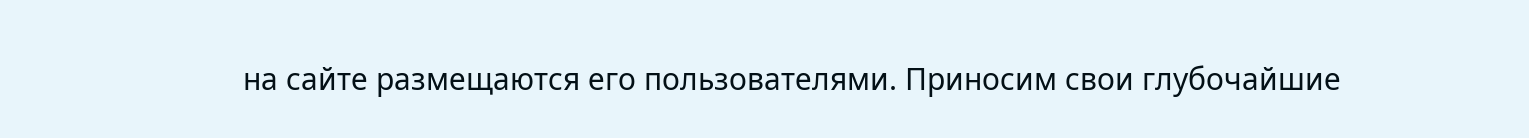на сайте размещаются его пользователями. Приносим свои глубочайшие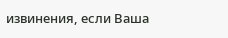извинения, если Ваша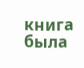книга была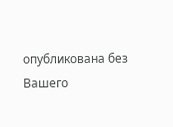опубликована без Вашего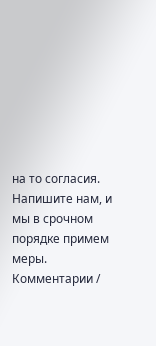на то согласия.
Напишите нам, и мы в срочном порядке примем меры.
Комментарии /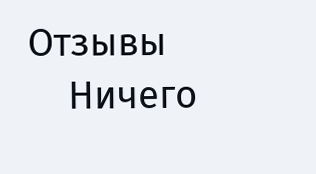Отзывы
    Ничего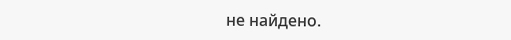не найдено.